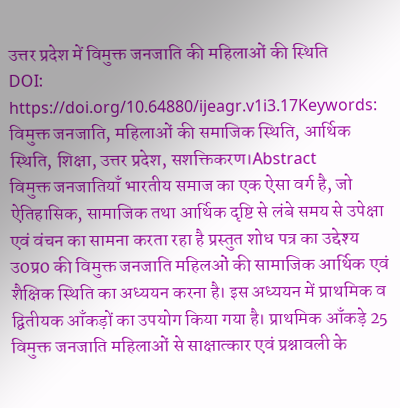उत्तर प्रदेश में विमुक्त जनजाति की महिलाओं की स्थिति
DOI:
https://doi.org/10.64880/ijeagr.v1i3.17Keywords:
विमुक्त जनजाति, महिलाओं की समाजिक स्थिति, आर्थिक स्थिति, शिक्षा, उत्तर प्रदेश, सशक्तिकरण।Abstract
विमुक्त जनजातियाँ भारतीय समाज का एक ऐसा वर्ग है, जो ऐतिहासिक, सामाजिक तथा आर्थिक दृष्टि से लंबे समय से उपेक्षा एवं वंचन का सामना करता रहा है प्रस्तुत शोध पत्र का उद्देश्य उ0प्र0 की विमुक्त जनजाति महिलओं की सामाजिक आर्थिक एवं शैक्षिक स्थिति का अध्ययन करना है। इस अध्ययन में प्राथमिक व द्वितीयक आँकड़ों का उपयोग किया गया है। प्राथमिक आँकड़े 25 विमुक्त जनजाति महिलाओं से साक्षात्कार एवं प्रश्नावली के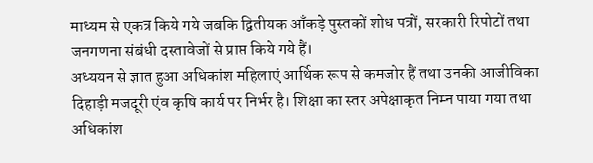माध्यम से एकत्र किये गये जबकि द्वितीयक आँकड़े पुस्तकों शोध पत्रों, सरकारी रिपोटों तथा जनगणना संबंधी दस्तावेजों से प्राप्त किये गये हैं।
अध्ययन से ज्ञात हुआ अधिकांश महिलाएं आर्थिक रूप से कमजोर हैं तथा उनकी आजीविका दिहाड़ी मजदूरी एंव कृषि कार्य पर निर्भर है। शिक्षा का स्तर अपेक्षाकृत निम्न पाया गया तथा अधिकांश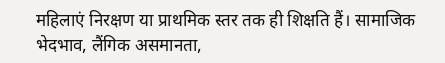महिलाएं निरक्षण या प्राथमिक स्तर तक ही शिक्षति हैं। सामाजिक भेदभाव, लैंगिक असमानता,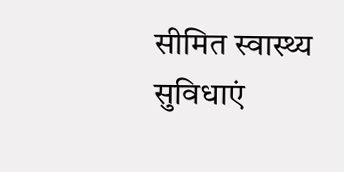सीमित स्वास्थ्य सुविधाएं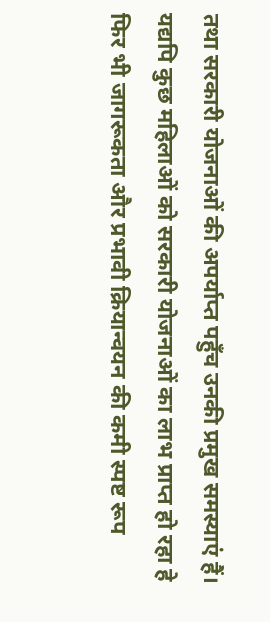तथा सरकारी योजनाओं की अपर्याप्त पहुँच उनकी प्रमुख समस्याएं हैं। यद्यपि कुछ महिलाओं को सरकारी योजनाओं का लाभ प्राप्त हो रहा हे फिर भी जागरूकता और प्रभावी क्रियान्वयन की कमी स्पष्ट रूप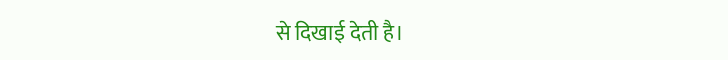से दिखाई देती है।